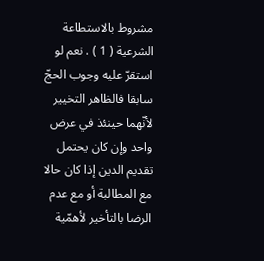مشروط بالاستطاعة الشرعية ( 1 ) . نعم لو استقرّ عليه وجوب الحجّ سابقا فالظاهر التخيير لأنّهما حينئذ في عرض واحد وإن كان يحتمل تقديم الدين إذا كان حالا مع المطالبة أو مع عدم الرضا بالتأخير لأهمّية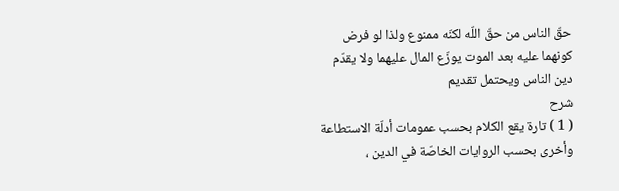حقّ الناس من حقّ اللّه لكنّه ممنوع ولذا لو فرض كونهما عليه بعد الموت يوزّع المال عليهما ولا يقدّم دين الناس ويحتمل تقديم
شرح
( 1 ) تارة يقع الكلام بحسب عمومات أدلّة الاستطاعة وأخرى بحسب الروايات الخاصّة في الدين ،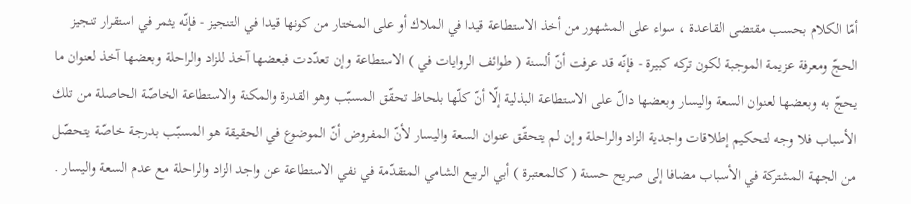أمّا الكلام بحسب مقتضى القاعدة ، سواء على المشهور من أخذ الاستطاعة قيدا في الملاك أو على المختار من كونها قيدا في التنجيز - فإنّه يثمر في استقرار تنجيز الحجّ ومعرفة عزيمة الموجبة لكون تركه كبيرة - فإنّه قد عرفت أنّ ألسنة ( طوائف الروايات في ) الاستطاعة وإن تعدّدت فبعضها آخذ للزاد والراحلة وبعضها آخذ لعنوان ما يحجّ به وبعضها لعنوان السعة واليسار وبعضها دالّ على الاستطاعة البذلية إلّا أنّ كلّها بلحاظ تحقّق المسبّب وهو القدرة والمكنة والاستطاعة الخاصّة الحاصلة من تلك الأسباب فلا وجه لتحكيم إطلاقات واجدية الزاد والراحلة وإن لم يتحقّق عنوان السعة واليسار لأنّ المفروض أنّ الموضوع في الحقيقة هو المسبّب بدرجة خاصّة يتحصّل من الجهة المشتركة في الأسباب مضافا إلى صريح حسنة ( كالمعتبرة ) أبي الربيع الشامي المتقدّمة في نفي الاستطاعة عن واجد الزاد والراحلة مع عدم السعة واليسار .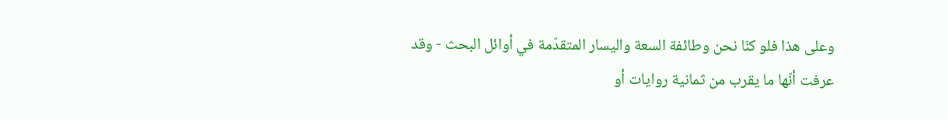وعلى هذا فلو كنّا نحن وطائفة السعة واليسار المتقدّمة في أوائل البحث - وقد عرفت أنّها ما يقرب من ثمانية روايات أو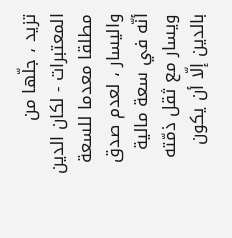تزيد ، جلّها من المعتبرات - لكان الدين مطلقا معدما للسعة واليسار ، لعدم صدق أنّه في سعة مالية ويسار مع ثقل ذمّته بالدين إلّا أن يكون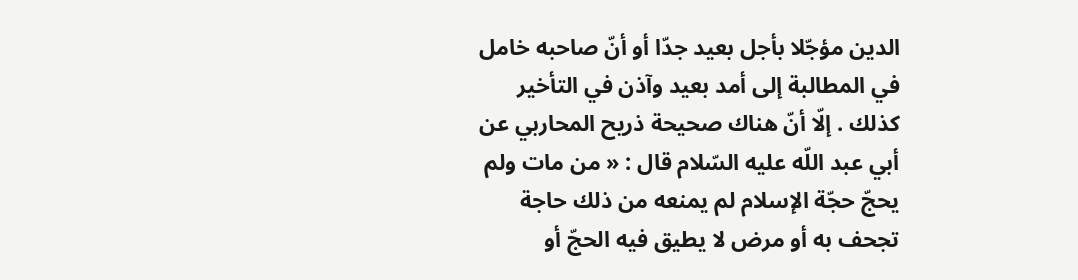الدين مؤجّلا بأجل بعيد جدّا أو أنّ صاحبه خامل في المطالبة إلى أمد بعيد وآذن في التأخير كذلك . إلّا أنّ هناك صحيحة ذريح المحاربي عن أبي عبد اللّه عليه السّلام قال : « من مات ولم يحجّ حجّة الإسلام لم يمنعه من ذلك حاجة تجحف به أو مرض لا يطيق فيه الحجّ أو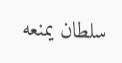سلطان يمنعه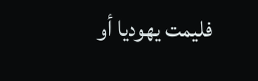فليمت يهوديا أو